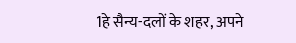1हे सैन्य-दलों के शहर, अपने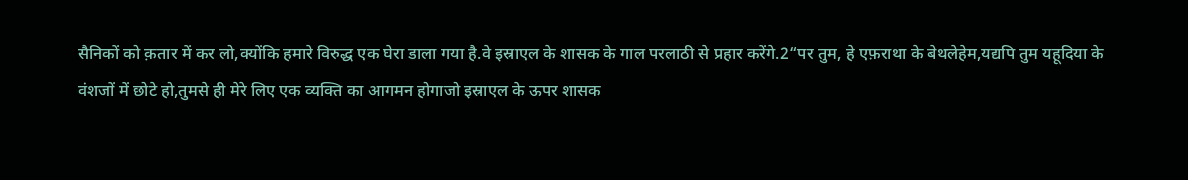सैनिकों को क़तार में कर लो,क्योंकि हमारे विरुद्ध एक घेरा डाला गया है.वे इस्राएल के शासक के गाल परलाठी से प्रहार करेंगे.2“पर तुम, हे एफ़राथा के बेथलेहेम,यद्यपि तुम यहूदिया के वंशजों में छोटे हो,तुमसे ही मेरे लिए एक व्यक्ति का आगमन होगाजो इस्राएल के ऊपर शासक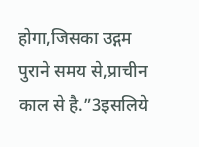होगा,जिसका उद्गम पुराने समय से,प्राचीन काल से है.”3इसलिये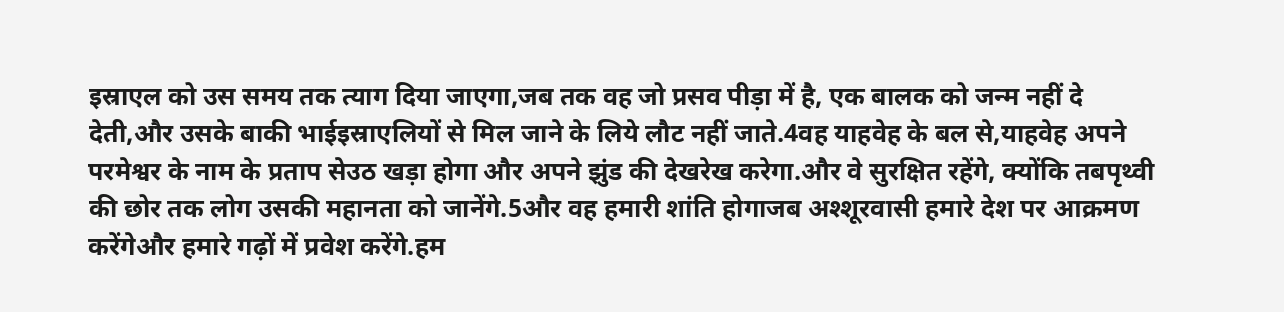इस्राएल को उस समय तक त्याग दिया जाएगा,जब तक वह जो प्रसव पीड़ा में है, एक बालक को जन्म नहीं दे देती,और उसके बाकी भाईइस्राएलियों से मिल जाने के लिये लौट नहीं जाते.4वह याहवेह के बल से,याहवेह अपने परमेश्वर के नाम के प्रताप सेउठ खड़ा होगा और अपने झुंड की देखरेख करेगा.और वे सुरक्षित रहेंगे, क्योंकि तबपृथ्वी की छोर तक लोग उसकी महानता को जानेंगे.5और वह हमारी शांति होगाजब अश्शूरवासी हमारे देश पर आक्रमण करेंगेऔर हमारे गढ़ों में प्रवेश करेंगे.हम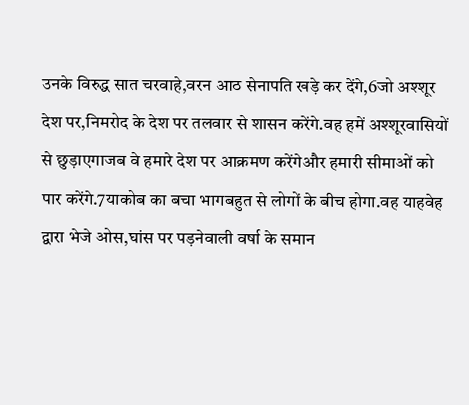उनके विरुद्ध सात चरवाहे,वरन आठ सेनापति खड़े कर देंगे,6जो अश्शूर देश पर,निमरोद के देश पर तलवार से शासन करेंगे.वह हमें अश्शूरवासियों से छुड़ाएगाजब वे हमारे देश पर आक्रमण करेंगेऔर हमारी सीमाओं को पार करेंगे.7याकोब का बचा भागबहुत से लोगों के बीच होगा.वह याहवेह द्वारा भेजे ओस,घांस पर पड़नेवाली वर्षा के समान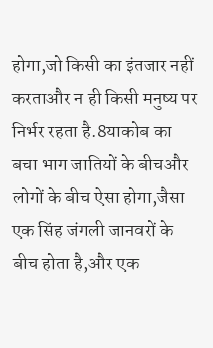होगा,जो किसी का इंतजार नहीं करताऔर न ही किसी मनुष्य पर निर्भर रहता है.8याकोब का बचा भाग जातियों के बीचऔर लोगों के बीच ऐसा होगा,जैसा एक सिंह जंगली जानवरों के बीच होता है,और एक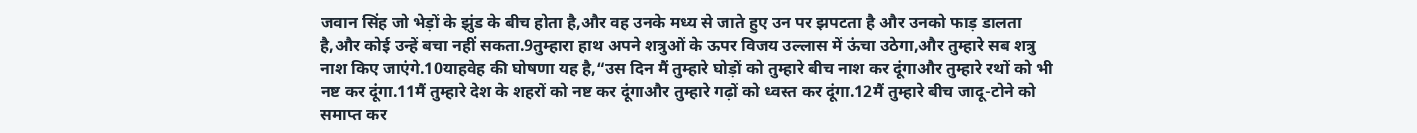जवान सिंह जो भेड़ों के झुंड के बीच होता है,और वह उनके मध्य से जाते हुए उन पर झपटता है और उनको फाड़ डालता है,और कोई उन्हें बचा नहीं सकता.9तुम्हारा हाथ अपने शत्रुओं के ऊपर विजय उल्लास में ऊंचा उठेगा,और तुम्हारे सब शत्रु नाश किए जाएंगे.10याहवेह की घोषणा यह है,“उस दिन मैं तुम्हारे घोड़ों को तुम्हारे बीच नाश कर दूंगाऔर तुम्हारे रथों को भी नष्ट कर दूंगा.11मैं तुम्हारे देश के शहरों को नष्ट कर दूंगाऔर तुम्हारे गढ़ों को ध्वस्त कर दूंगा.12मैं तुम्हारे बीच जादू-टोने को समाप्त कर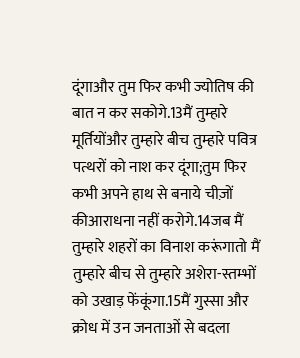दूंगाऔर तुम फिर कभी ज्योतिष की बात न कर सकोगे.13मैं तुम्हारे मूर्तियोंऔर तुम्हारे बीच तुम्हारे पवित्र पत्थरों को नाश कर दूंगा;तुम फिर कभी अपने हाथ से बनाये चीज़ों कीआराधना नहीं करोगे.14जब मैं तुम्हारे शहरों का विनाश करूंगातो मैं तुम्हारे बीच से तुम्हारे अशेरा-स्तम्भों को उखाड़ फेंकूंगा.15मैं गुस्सा और क्रोध में उन जनताओं से बदला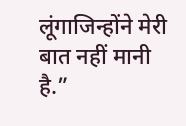लूंगाजिन्होंने मेरी बात नहीं मानी है.”